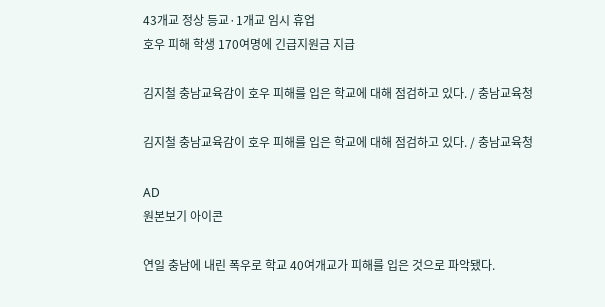43개교 정상 등교·1개교 임시 휴업
호우 피해 학생 170여명에 긴급지원금 지급

김지철 충남교육감이 호우 피해를 입은 학교에 대해 점검하고 있다. / 충남교육청

김지철 충남교육감이 호우 피해를 입은 학교에 대해 점검하고 있다. / 충남교육청

AD
원본보기 아이콘

연일 충남에 내린 폭우로 학교 40여개교가 피해를 입은 것으로 파악됐다.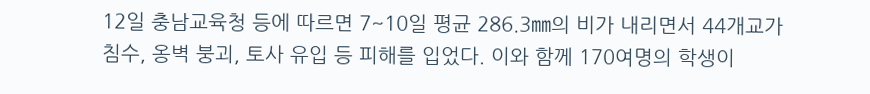12일 충남교육청 등에 따르면 7~10일 평균 286.3㎜의 비가 내리면서 44개교가 침수, 옹벽 붕괴, 토사 유입 등 피해를 입었다. 이와 함께 170여명의 학생이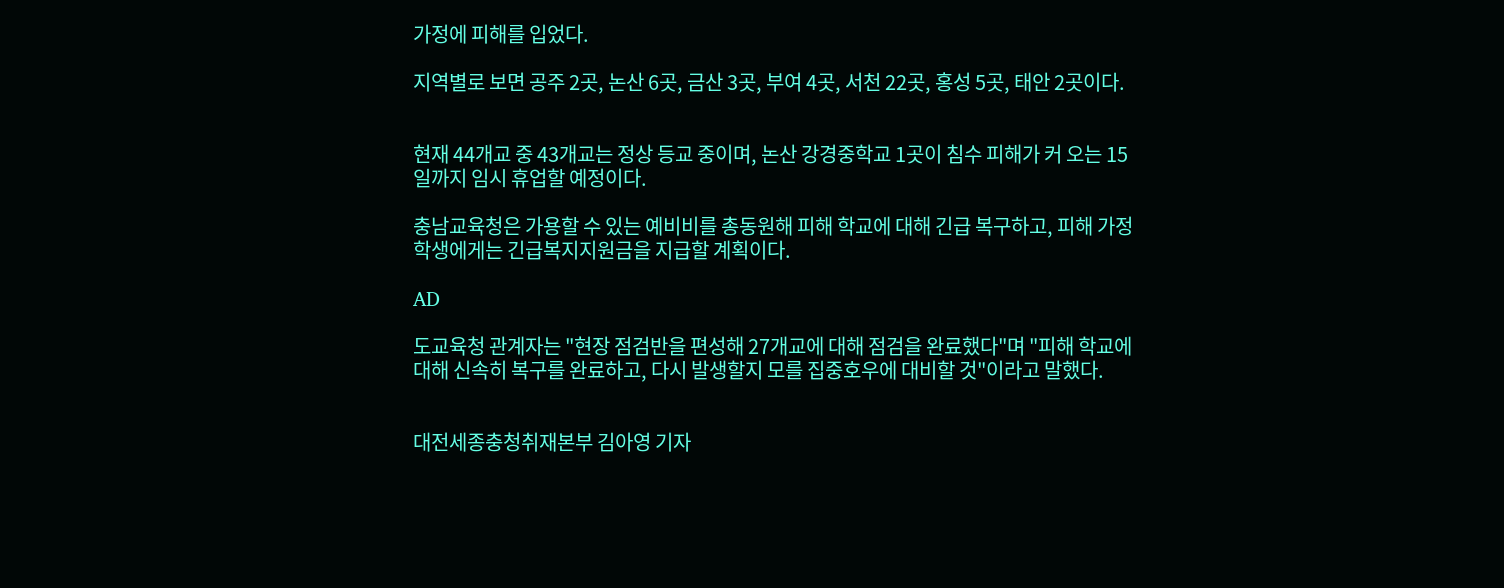가정에 피해를 입었다.

지역별로 보면 공주 2곳, 논산 6곳, 금산 3곳, 부여 4곳, 서천 22곳, 홍성 5곳, 태안 2곳이다.


현재 44개교 중 43개교는 정상 등교 중이며, 논산 강경중학교 1곳이 침수 피해가 커 오는 15일까지 임시 휴업할 예정이다.

충남교육청은 가용할 수 있는 예비비를 총동원해 피해 학교에 대해 긴급 복구하고, 피해 가정 학생에게는 긴급복지지원금을 지급할 계획이다.

AD

도교육청 관계자는 "현장 점검반을 편성해 27개교에 대해 점검을 완료했다"며 "피해 학교에 대해 신속히 복구를 완료하고, 다시 발생할지 모를 집중호우에 대비할 것"이라고 말했다.


대전세종충청취재본부 김아영 기자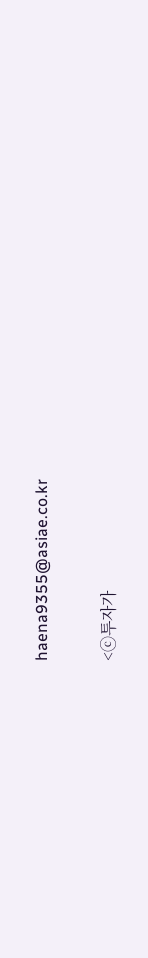haena9355@asiae.co.kr

<ⓒ투자가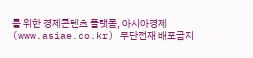를 위한 경제콘텐츠 플랫폼, 아시아경제(www.asiae.co.kr) 무단전재 배포금지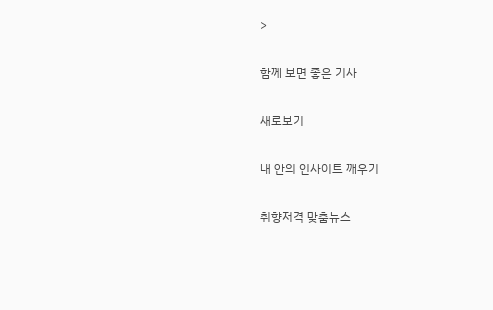>

함께 보면 좋은 기사

새로보기

내 안의 인사이트 깨우기

취향저격 맞춤뉴스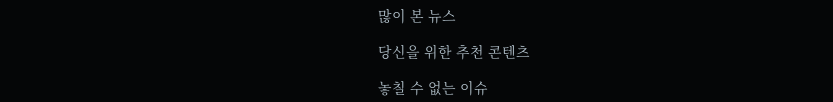많이 본 뉴스

당신을 위한 추천 콘텐츠

놓칠 수 없는 이슈